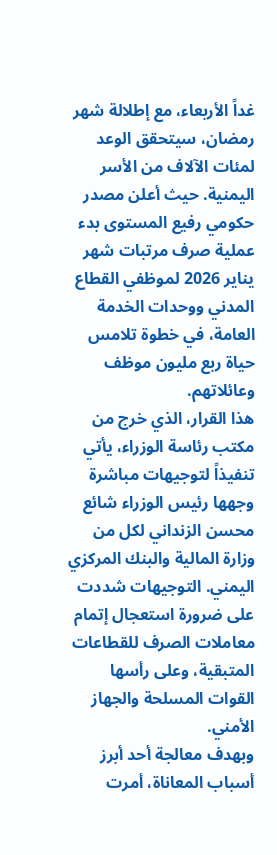غداً الأربعاء، مع إطلالة شهر رمضان، سيتحقق الوعد لمئات الآلاف من الأسر اليمنية. حيث أعلن مصدر حكومي رفيع المستوى بدء عملية صرف مرتبات شهر يناير 2026 لموظفي القطاع المدني ووحدات الخدمة العامة، في خطوة تلامس حياة ربع مليون موظف وعائلاتهم.
هذا القرار، الذي خرج من مكتب رئاسة الوزراء، يأتي تنفيذاً لتوجيهات مباشرة وجهها رئيس الوزراء شائع محسن الزنداني لكل من وزارة المالية والبنك المركزي اليمني. التوجيهات شددت على ضرورة استعجال إتمام معاملات الصرف للقطاعات المتبقية، وعلى رأسها القوات المسلحة والجهاز الأمني.
وبهدف معالجة أحد أبرز أسباب المعاناة، أمرت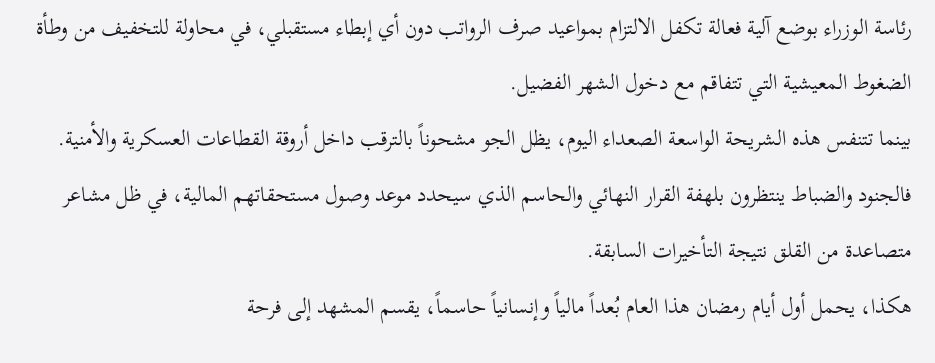رئاسة الوزراء بوضع آلية فعالة تكفل الالتزام بمواعيد صرف الرواتب دون أي إبطاء مستقبلي، في محاولة للتخفيف من وطأة الضغوط المعيشية التي تتفاقم مع دخول الشهر الفضيل.
بينما تتنفس هذه الشريحة الواسعة الصعداء اليوم، يظل الجو مشحوناً بالترقب داخل أروقة القطاعات العسكرية والأمنية. فالجنود والضباط ينتظرون بلهفة القرار النهائي والحاسم الذي سيحدد موعد وصول مستحقاتهم المالية، في ظل مشاعر متصاعدة من القلق نتيجة التأخيرات السابقة.
هكذا، يحمل أول أيام رمضان هذا العام بُعداً مالياً وإنسانياً حاسماً، يقسم المشهد إلى فرحة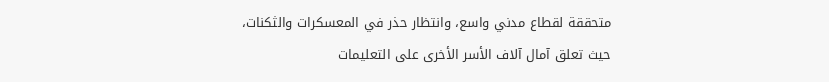متحققة لقطاع مدني واسع، وانتظار حذر في المعسكرات والثكنات، حيث تعلق آمال آلاف الأسر الأخرى على التعليمات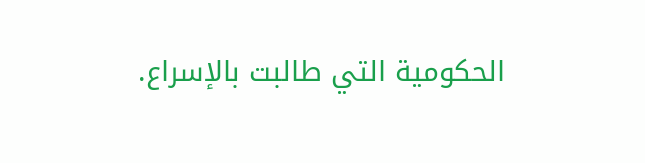الحكومية التي طالبت بالإسراع.